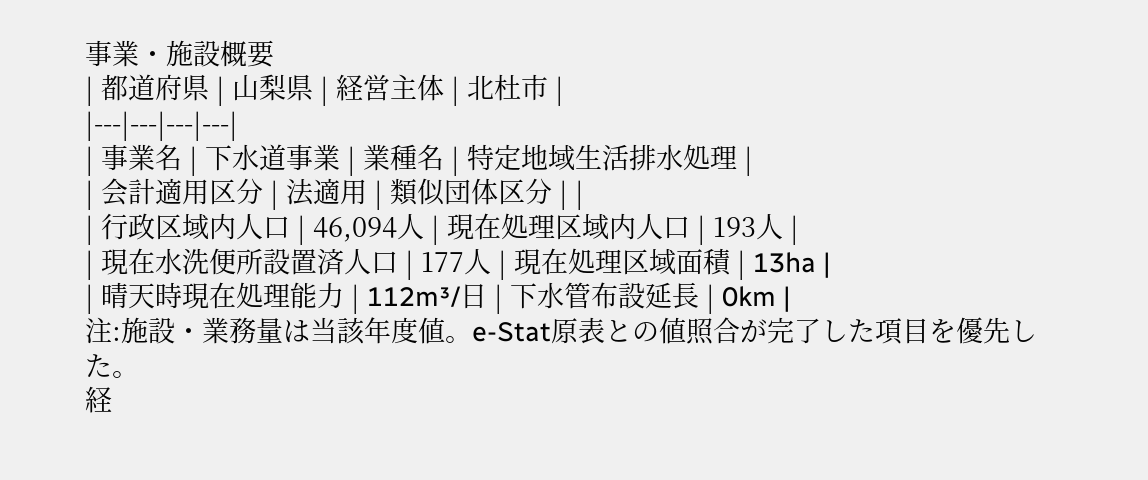事業・施設概要
| 都道府県 | 山梨県 | 経営主体 | 北杜市 |
|---|---|---|---|
| 事業名 | 下水道事業 | 業種名 | 特定地域生活排水処理 |
| 会計適用区分 | 法適用 | 類似団体区分 | |
| 行政区域内人口 | 46,094人 | 現在処理区域内人口 | 193人 |
| 現在水洗便所設置済人口 | 177人 | 現在処理区域面積 | 13ha |
| 晴天時現在処理能力 | 112m³/日 | 下水管布設延長 | 0km |
注:施設・業務量は当該年度値。e-Stat原表との値照合が完了した項目を優先した。
経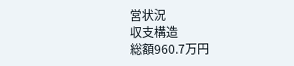営状況
収支構造
総額960.7万円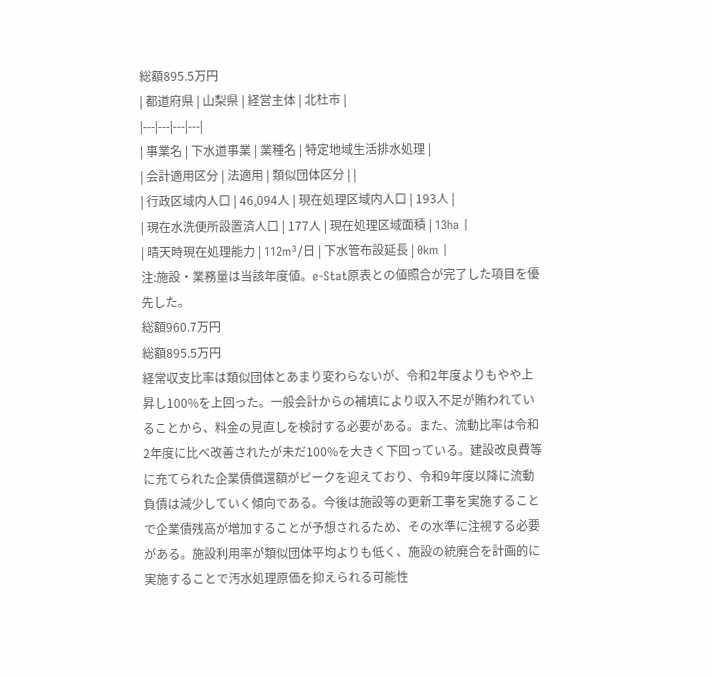総額895.5万円
| 都道府県 | 山梨県 | 経営主体 | 北杜市 |
|---|---|---|---|
| 事業名 | 下水道事業 | 業種名 | 特定地域生活排水処理 |
| 会計適用区分 | 法適用 | 類似団体区分 | |
| 行政区域内人口 | 46,094人 | 現在処理区域内人口 | 193人 |
| 現在水洗便所設置済人口 | 177人 | 現在処理区域面積 | 13ha |
| 晴天時現在処理能力 | 112m³/日 | 下水管布設延長 | 0km |
注:施設・業務量は当該年度値。e-Stat原表との値照合が完了した項目を優先した。
総額960.7万円
総額895.5万円
経常収支比率は類似団体とあまり変わらないが、令和2年度よりもやや上昇し100%を上回った。一般会計からの補填により収入不足が賄われていることから、料金の見直しを検討する必要がある。また、流動比率は令和2年度に比べ改善されたが未だ100%を大きく下回っている。建設改良費等に充てられた企業債償還額がピークを迎えており、令和9年度以降に流動負債は減少していく傾向である。今後は施設等の更新工事を実施することで企業債残高が増加することが予想されるため、その水準に注視する必要がある。施設利用率が類似団体平均よりも低く、施設の統廃合を計画的に実施することで汚水処理原価を抑えられる可能性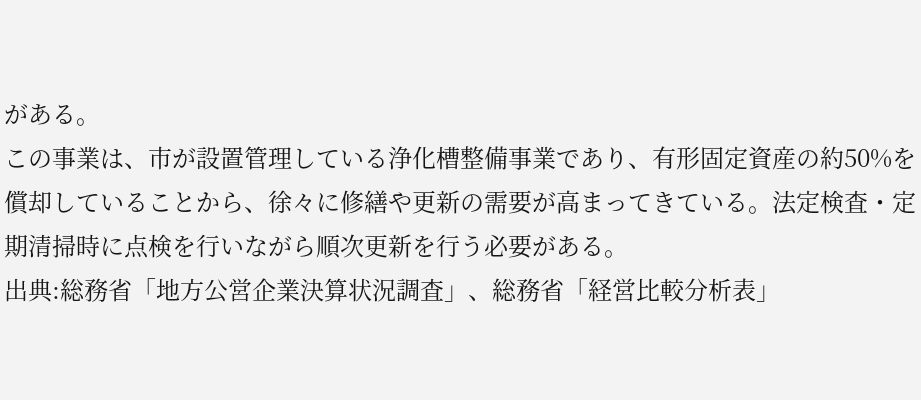がある。
この事業は、市が設置管理している浄化槽整備事業であり、有形固定資産の約50%を償却していることから、徐々に修繕や更新の需要が高まってきている。法定検査・定期清掃時に点検を行いながら順次更新を行う必要がある。
出典:総務省「地方公営企業決算状況調査」、総務省「経営比較分析表」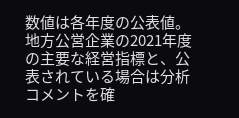数値は各年度の公表値。
地方公営企業の2021年度の主要な経営指標と、公表されている場合は分析コメントを確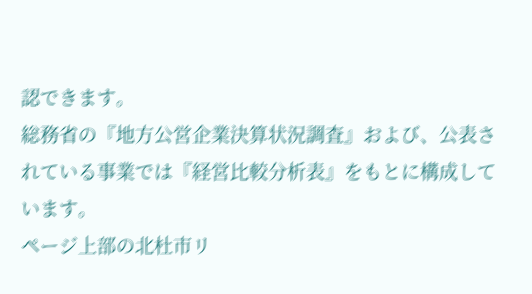認できます。
総務省の『地方公営企業決算状況調査』および、公表されている事業では『経営比較分析表』をもとに構成しています。
ページ上部の北杜市リ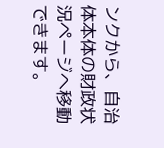ンクから、自治体本体の財政状況ページへ移動できます。